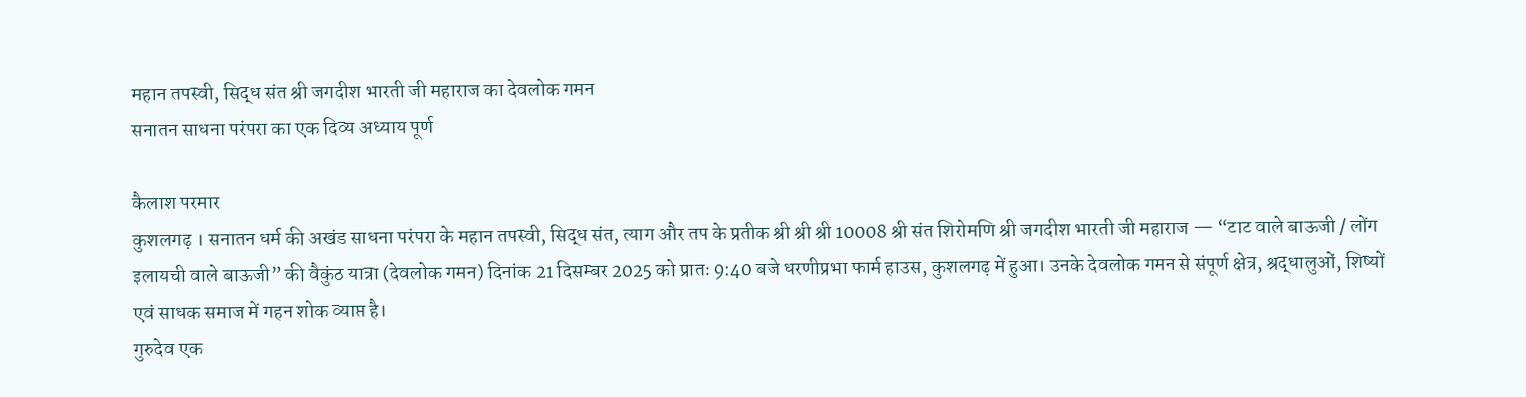महान तपस्वी, सिद्ध संत श्री जगदीश भारती जी महाराज का देवलोक गमन
सनातन साधना परंपरा का एक दिव्य अध्याय पूर्ण

कैलाश परमार
कुशलगढ़ । सनातन धर्म की अखंड साधना परंपरा के महान तपस्वी, सिद्ध संत, त्याग और तप के प्रतीक श्री श्री श्री 10008 श्री संत शिरोमणि श्री जगदीश भारती जी महाराज — “टाट वाले बाऊजी / लोंग इलायची वाले बाऊजी” की वैकुंठ यात्रा (देवलोक गमन) दिनांक 21 दिसम्बर 2025 को प्रातः 9:40 बजे धरणीप्रभा फार्म हाउस, कुशलगढ़ में हुआ। उनके देवलोक गमन से संपूर्ण क्षेत्र, श्रद्धालुओं, शिष्यों एवं साधक समाज में गहन शोक व्याप्त है।
गुरुदेव एक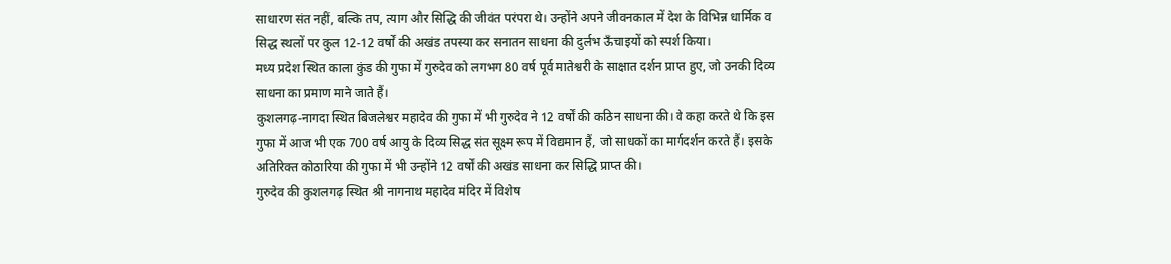साधारण संत नहीं, बल्कि तप, त्याग और सिद्धि की जीवंत परंपरा थे। उन्होंने अपने जीवनकाल में देश के विभिन्न धार्मिक व सिद्ध स्थलों पर कुल 12-12 वर्षों की अखंड तपस्या कर सनातन साधना की दुर्लभ ऊँचाइयों को स्पर्श किया।
मध्य प्रदेश स्थित काला कुंड की गुफा में गुरुदेव को लगभग 80 वर्ष पूर्व मातेश्वरी के साक्षात दर्शन प्राप्त हुए, जो उनकी दिव्य साधना का प्रमाण माने जाते हैं।
कुशलगढ़-नागदा स्थित बिजलेश्वर महादेव की गुफा में भी गुरुदेव ने 12 वर्षों की कठिन साधना की। वे कहा करते थे कि इस गुफा में आज भी एक 700 वर्ष आयु के दिव्य सिद्ध संत सूक्ष्म रूप में विद्यमान हैं, जो साधकों का मार्गदर्शन करते हैं। इसके अतिरिक्त कोठारिया की गुफा में भी उन्होंने 12 वर्षों की अखंड साधना कर सिद्धि प्राप्त की।
गुरुदेव की कुशलगढ़ स्थित श्री नागनाथ महादेव मंदिर में विशेष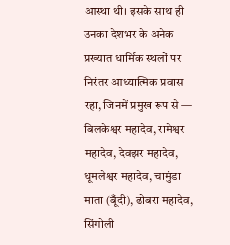आस्था थी। इसके साथ ही उनका देशभर के अनेक प्रख्यात धार्मिक स्थलों पर निरंतर आध्यात्मिक प्रवास रहा, जिनमें प्रमुख रूप से —
बिलकेश्वर महादेव, रामेश्वर महादेव, देवझर महादेव, धूमलेश्वर महादेव, चामुंडा माता (बूँदी), ढोबरा महादेव, सिंगोली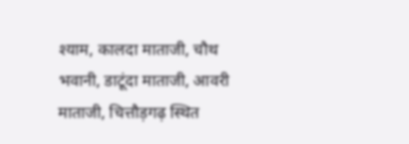श्याम, कालदा माताजी, चौथ भवानी, डाटूंदा माताजी, आवरी माताजी, चित्तौड़गढ़ स्थित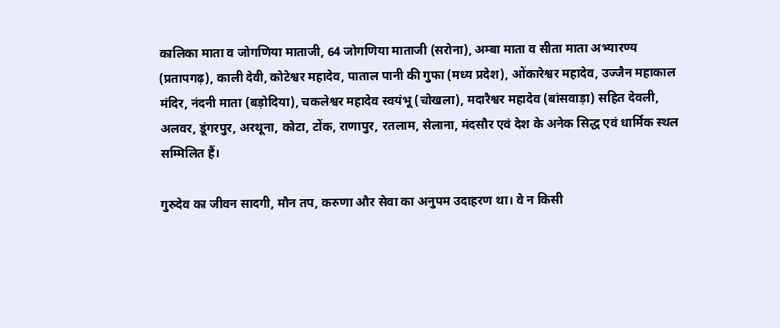कालिका माता व जोगणिया माताजी, 64 जोगणिया माताजी (सरोना), अम्बा माता व सीता माता अभ्यारण्य (प्रतापगढ़), काली देवी, कोटेश्वर महादेव, पाताल पानी की गुफा (मध्य प्रदेश), ओंकारेश्वर महादेव, उज्जैन महाकाल मंदिर, नंदनी माता (बड़ोदिया), चकलेश्वर महादेव स्वयंभू (चोखला), मदारैश्वर महादेव (बांसवाड़ा) सहित देवली, अलवर, डूंगरपुर, अरथूना, कोटा, टोंक, राणापुर, रतलाम, सेलाना, मंदसौर एवं देश के अनेक सिद्ध एवं धार्मिक स्थल सम्मिलित हैं।

गुरुदेव का जीवन सादगी, मौन तप, करुणा और सेवा का अनुपम उदाहरण था। वे न किसी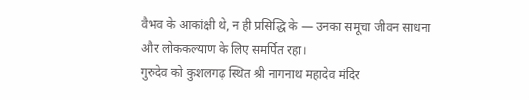वैभव के आकांक्षी थे, न ही प्रसिद्धि के — उनका समूचा जीवन साधना और लोककल्याण के लिए समर्पित रहा।
गुरुदेव को कुशलगढ़ स्थित श्री नागनाथ महादेव मंदिर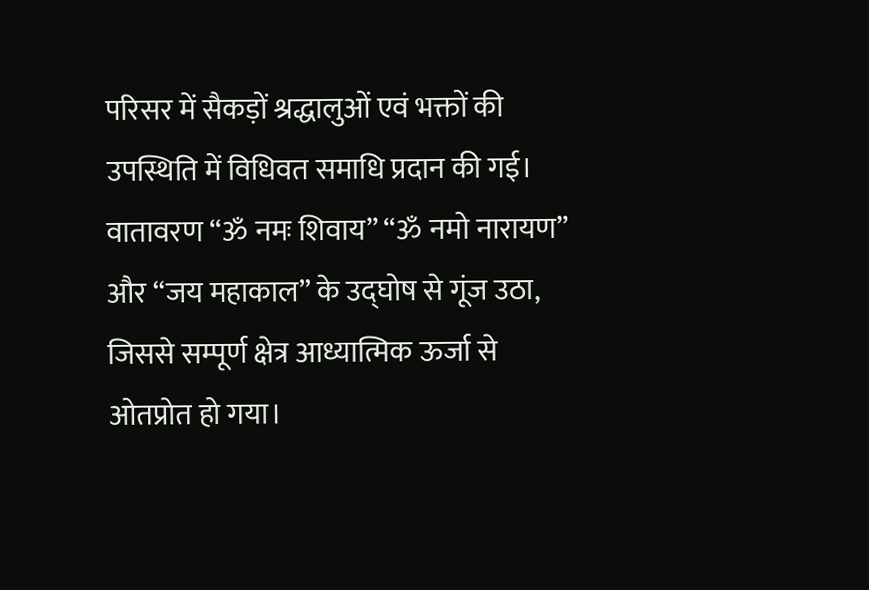परिसर में सैकड़ों श्रद्धालुओं एवं भक्तों की उपस्थिति में विधिवत समाधि प्रदान की गई। वातावरण “ॐ नमः शिवाय” “ॐ नमो नारायण” और “जय महाकाल” के उद्घोष से गूंज उठा, जिससे सम्पूर्ण क्षेत्र आध्यात्मिक ऊर्जा से ओतप्रोत हो गया।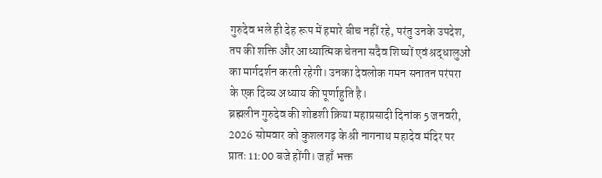गुरुदेव भले ही देह रूप में हमारे बीच नहीं रहे, परंतु उनके उपदेश, तप की शक्ति और आध्यात्मिक चेतना सदैव शिष्यों एवं श्रद्धालुओं का मार्गदर्शन करती रहेगी। उनका देवलोक गमन सनातन परंपरा के एक दिव्य अध्याय की पूर्णाहुति है।
ब्रह्मलीन गुरुदेव की शोडशी क्रिया महाप्रसादी दिनांक 5 जनवरी, 2026 सोमवार को कुशलगढ़ के श्री नागनाथ महादेव मंदिर पर प्रातः 11:00 बजे होंगी। जहाँ भक्त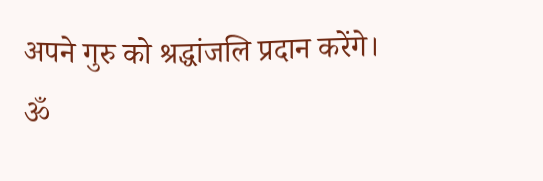अपने गुरु को श्रद्धांजलि प्रदान करेंगे।
ॐ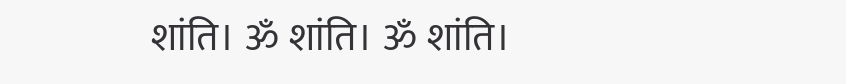शांति। ॐ शांति। ॐ शांति।